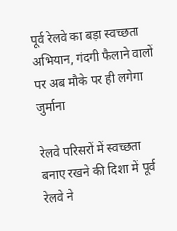पूर्व रेलवे का बड़ा स्वच्छता अभियान, गंदगी फैलाने वालों पर अब मौके पर ही लगेगा जुर्माना

रेलवे परिसरों में स्वच्छता बनाए रखने की दिशा में पूर्व रेलवे ने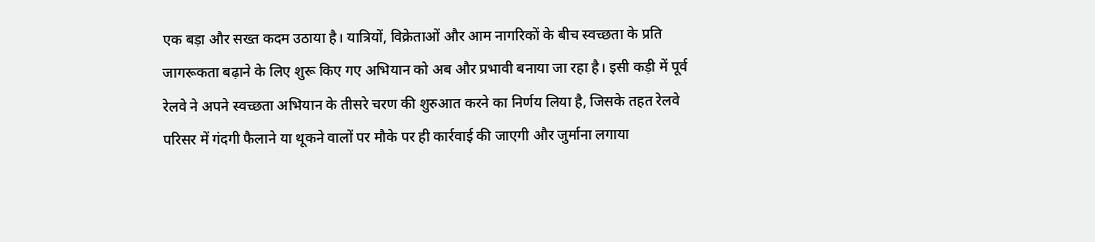एक बड़ा और सख्त कदम उठाया है। यात्रियों, विक्रेताओं और आम नागरिकों के बीच स्वच्छता के प्रति जागरूकता बढ़ाने के लिए शुरू किए गए अभियान को अब और प्रभावी बनाया जा रहा है। इसी कड़ी में पूर्व रेलवे ने अपने स्वच्छता अभियान के तीसरे चरण की शुरुआत करने का निर्णय लिया है, जिसके तहत रेलवे परिसर में गंदगी फैलाने या थूकने वालों पर मौके पर ही कार्रवाई की जाएगी और जुर्माना लगाया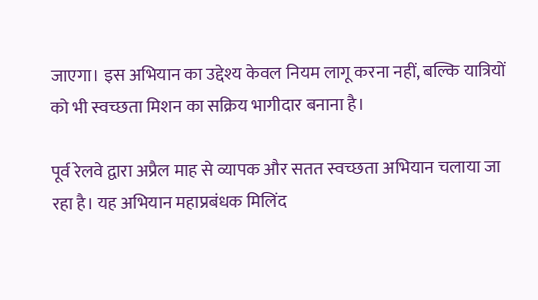जाएगा। इस अभियान का उद्देश्य केवल नियम लागू करना नहीं, बल्कि यात्रियों को भी स्वच्छता मिशन का सक्रिय भागीदार बनाना है।

पूर्व रेलवे द्वारा अप्रैल माह से व्यापक और सतत स्वच्छता अभियान चलाया जा रहा है। यह अभियान महाप्रबंधक मिलिंद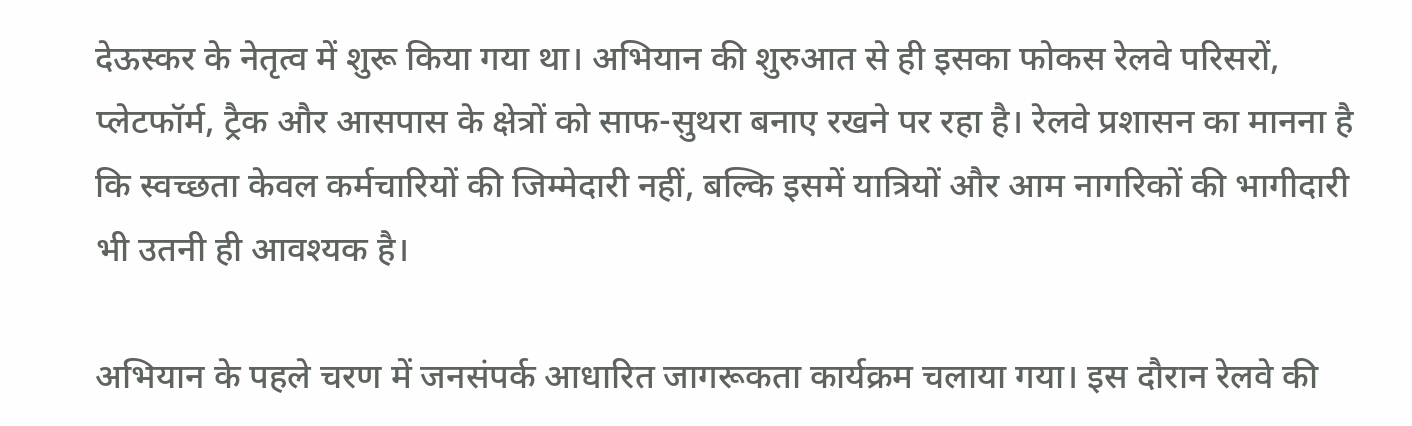देऊस्कर के नेतृत्व में शुरू किया गया था। अभियान की शुरुआत से ही इसका फोकस रेलवे परिसरों, प्लेटफॉर्म, ट्रैक और आसपास के क्षेत्रों को साफ-सुथरा बनाए रखने पर रहा है। रेलवे प्रशासन का मानना है कि स्वच्छता केवल कर्मचारियों की जिम्मेदारी नहीं, बल्कि इसमें यात्रियों और आम नागरिकों की भागीदारी भी उतनी ही आवश्यक है।

अभियान के पहले चरण में जनसंपर्क आधारित जागरूकता कार्यक्रम चलाया गया। इस दौरान रेलवे की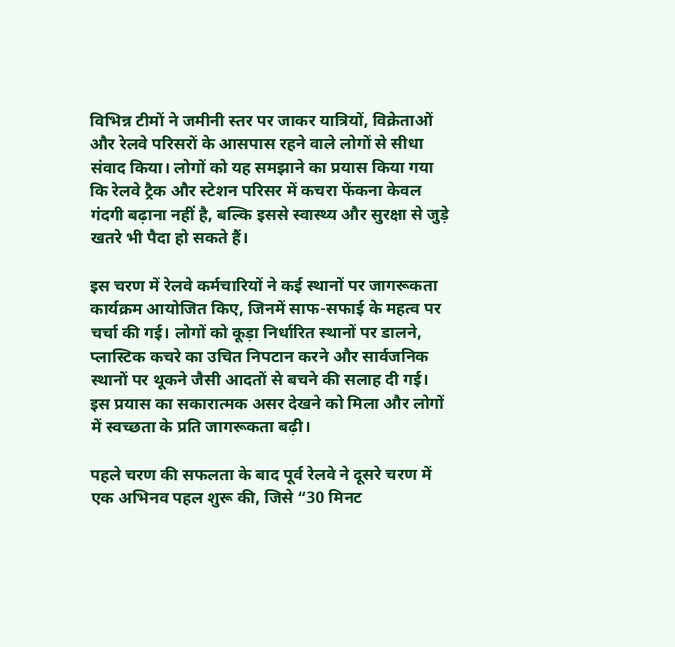विभिन्न टीमों ने जमीनी स्तर पर जाकर यात्रियों, विक्रेताओं और रेलवे परिसरों के आसपास रहने वाले लोगों से सीधा संवाद किया। लोगों को यह समझाने का प्रयास किया गया कि रेलवे ट्रैक और स्टेशन परिसर में कचरा फेंकना केवल गंदगी बढ़ाना नहीं है, बल्कि इससे स्वास्थ्य और सुरक्षा से जुड़े खतरे भी पैदा हो सकते हैं।

इस चरण में रेलवे कर्मचारियों ने कई स्थानों पर जागरूकता कार्यक्रम आयोजित किए, जिनमें साफ-सफाई के महत्व पर चर्चा की गई। लोगों को कूड़ा निर्धारित स्थानों पर डालने, प्लास्टिक कचरे का उचित निपटान करने और सार्वजनिक स्थानों पर थूकने जैसी आदतों से बचने की सलाह दी गई। इस प्रयास का सकारात्मक असर देखने को मिला और लोगों में स्वच्छता के प्रति जागरूकता बढ़ी।

पहले चरण की सफलता के बाद पूर्व रेलवे ने दूसरे चरण में एक अभिनव पहल शुरू की, जिसे “30 मिनट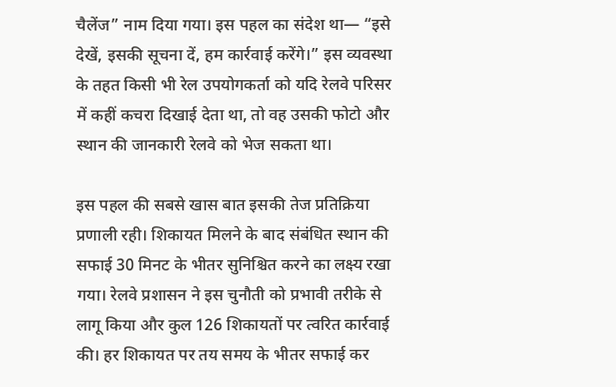चैलेंज” नाम दिया गया। इस पहल का संदेश था— “इसे देखें, इसकी सूचना दें, हम कार्रवाई करेंगे।” इस व्यवस्था के तहत किसी भी रेल उपयोगकर्ता को यदि रेलवे परिसर में कहीं कचरा दिखाई देता था, तो वह उसकी फोटो और स्थान की जानकारी रेलवे को भेज सकता था।

इस पहल की सबसे खास बात इसकी तेज प्रतिक्रिया प्रणाली रही। शिकायत मिलने के बाद संबंधित स्थान की सफाई 30 मिनट के भीतर सुनिश्चित करने का लक्ष्य रखा गया। रेलवे प्रशासन ने इस चुनौती को प्रभावी तरीके से लागू किया और कुल 126 शिकायतों पर त्वरित कार्रवाई की। हर शिकायत पर तय समय के भीतर सफाई कर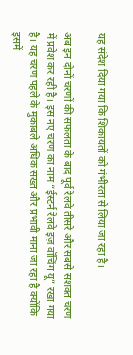यह संदेश दिया गया कि शिकायतों को गंभीरता से लिया जा रहा है।

अब इन दोनों चरणों की सफलता के बाद पूर्व रेलवे तीसरे और सबसे सशक्त चरण में प्रवेश कर रही है। इस नए चरण का नाम “ईस्टर्न रेलवे इज़ वॉचिंग यू” रखा गया है। यह चरण पहले के मुकाबले अधिक सख्त और प्रभावी माना जा रहा है क्योंकि इसमें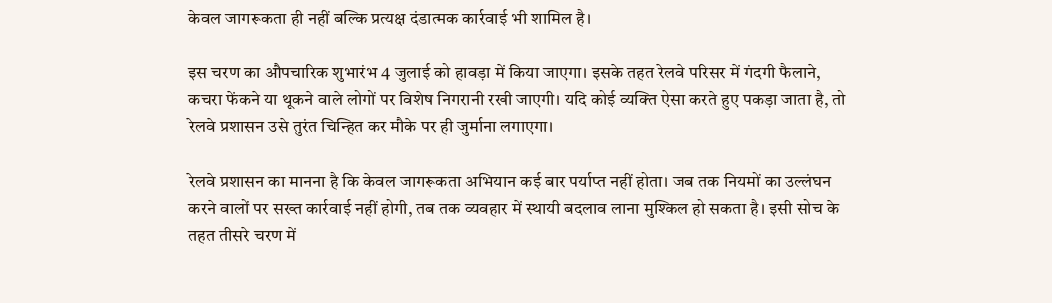केवल जागरूकता ही नहीं बल्कि प्रत्यक्ष दंडात्मक कार्रवाई भी शामिल है।

इस चरण का औपचारिक शुभारंभ 4 जुलाई को हावड़ा में किया जाएगा। इसके तहत रेलवे परिसर में गंदगी फैलाने, कचरा फेंकने या थूकने वाले लोगों पर विशेष निगरानी रखी जाएगी। यदि कोई व्यक्ति ऐसा करते हुए पकड़ा जाता है, तो रेलवे प्रशासन उसे तुरंत चिन्हित कर मौके पर ही जुर्माना लगाएगा।

रेलवे प्रशासन का मानना है कि केवल जागरूकता अभियान कई बार पर्याप्त नहीं होता। जब तक नियमों का उल्लंघन करने वालों पर सख्त कार्रवाई नहीं होगी, तब तक व्यवहार में स्थायी बदलाव लाना मुश्किल हो सकता है। इसी सोच के तहत तीसरे चरण में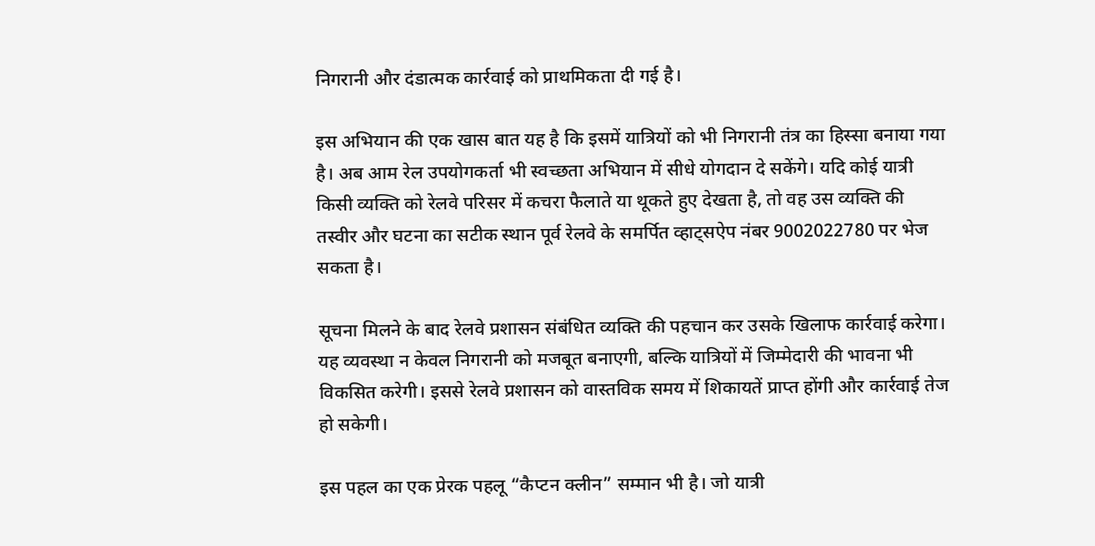निगरानी और दंडात्मक कार्रवाई को प्राथमिकता दी गई है।

इस अभियान की एक खास बात यह है कि इसमें यात्रियों को भी निगरानी तंत्र का हिस्सा बनाया गया है। अब आम रेल उपयोगकर्ता भी स्वच्छता अभियान में सीधे योगदान दे सकेंगे। यदि कोई यात्री किसी व्यक्ति को रेलवे परिसर में कचरा फैलाते या थूकते हुए देखता है, तो वह उस व्यक्ति की तस्वीर और घटना का सटीक स्थान पूर्व रेलवे के समर्पित व्हाट्सऐप नंबर 9002022780 पर भेज सकता है।

सूचना मिलने के बाद रेलवे प्रशासन संबंधित व्यक्ति की पहचान कर उसके खिलाफ कार्रवाई करेगा। यह व्यवस्था न केवल निगरानी को मजबूत बनाएगी, बल्कि यात्रियों में जिम्मेदारी की भावना भी विकसित करेगी। इससे रेलवे प्रशासन को वास्तविक समय में शिकायतें प्राप्त होंगी और कार्रवाई तेज हो सकेगी।

इस पहल का एक प्रेरक पहलू “कैप्टन क्लीन” सम्मान भी है। जो यात्री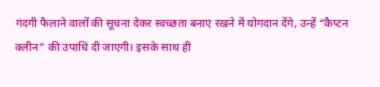गंदगी फैलाने वालों की सूचना देकर स्वच्छता बनाए रखने में योगदान देंगे, उन्हें “कैप्टन क्लीन” की उपाधि दी जाएगी। इसके साथ ही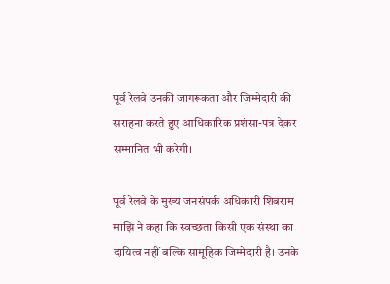पूर्व रेलवे उनकी जागरूकता और जिम्मेदारी की सराहना करते हुए आधिकारिक प्रशंसा-पत्र देकर सम्मानित भी करेगी।

पूर्व रेलवे के मुख्य जनसंपर्क अधिकारी शिबराम माझि ने कहा कि स्वच्छता किसी एक संस्था का दायित्व नहीं बल्कि सामूहिक जिम्मेदारी है। उनके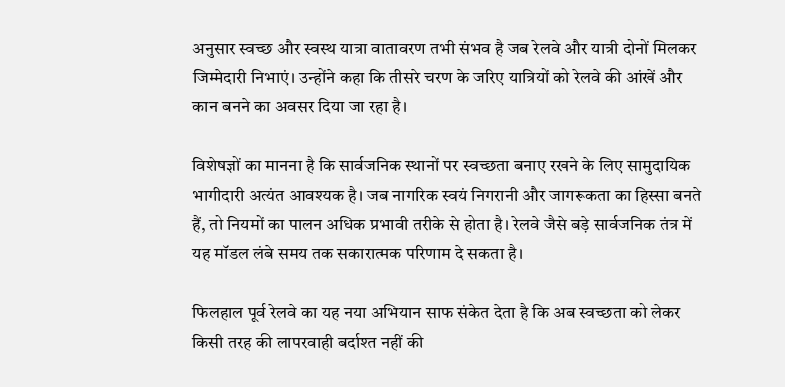अनुसार स्वच्छ और स्वस्थ यात्रा वातावरण तभी संभव है जब रेलवे और यात्री दोनों मिलकर जिम्मेदारी निभाएं। उन्होंने कहा कि तीसरे चरण के जरिए यात्रियों को रेलवे की आंखें और कान बनने का अवसर दिया जा रहा है।

विशेषज्ञों का मानना है कि सार्वजनिक स्थानों पर स्वच्छता बनाए रखने के लिए सामुदायिक भागीदारी अत्यंत आवश्यक है। जब नागरिक स्वयं निगरानी और जागरूकता का हिस्सा बनते हैं, तो नियमों का पालन अधिक प्रभावी तरीके से होता है। रेलवे जैसे बड़े सार्वजनिक तंत्र में यह मॉडल लंबे समय तक सकारात्मक परिणाम दे सकता है।

फिलहाल पूर्व रेलवे का यह नया अभियान साफ संकेत देता है कि अब स्वच्छता को लेकर किसी तरह की लापरवाही बर्दाश्त नहीं की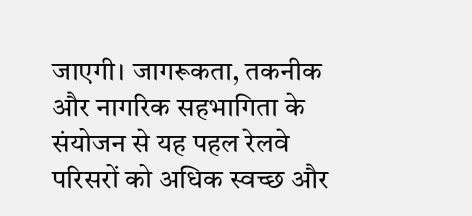जाएगी। जागरूकता, तकनीक और नागरिक सहभागिता के संयोजन से यह पहल रेलवे परिसरों को अधिक स्वच्छ और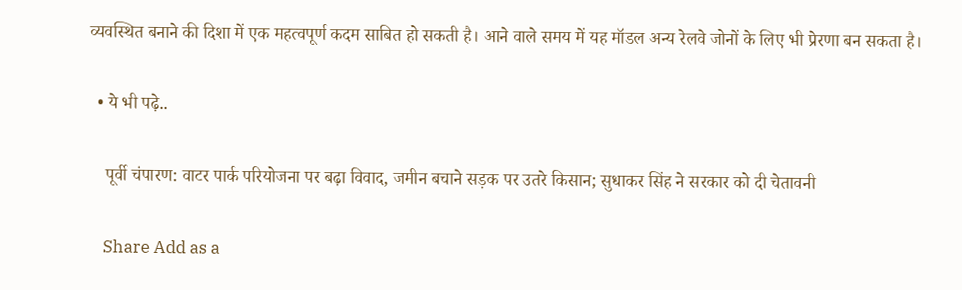व्यवस्थित बनाने की दिशा में एक महत्वपूर्ण कदम साबित हो सकती है। आने वाले समय में यह मॉडल अन्य रेलवे जोनों के लिए भी प्रेरणा बन सकता है।

  • ये भी पढ़े..

    पूर्वी चंपारण: वाटर पार्क परियोजना पर बढ़ा विवाद, जमीन बचाने सड़क पर उतरे किसान; सुधाकर सिंह ने सरकार को दी चेतावनी

    Share Add as a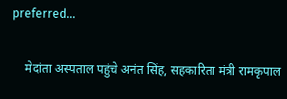preferred…

    मेदांता अस्पताल पहुंचे अनंत सिंह, सहकारिता मंत्री रामकृपाल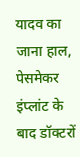यादव का जाना हाल, पेसमेकर इंप्लांट के बाद डॉक्टरों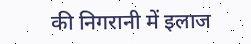की निगरानी में इलाज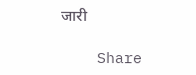जारी

    Share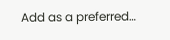Add as a preferred…